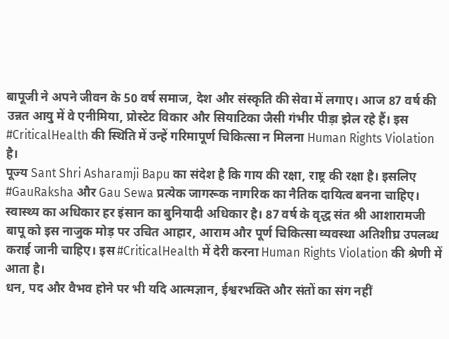बापूजी ने अपने जीवन के 50 वर्ष समाज, देश और संस्कृति की सेवा में लगाए। आज 87 वर्ष की उन्नत आयु में वे एनीमिया, प्रोस्टेट विकार और सियाटिका जैसी गंभीर पीड़ा झेल रहे हैं। इस #CriticalHealth की स्थिति में उन्हें गरिमापूर्ण चिकित्सा न मिलना Human Rights Violation है।
पूज्य Sant Shri Asharamji Bapu का संदेश है कि गाय की रक्षा, राष्ट्र की रक्षा है। इसलिए #GauRaksha और Gau Sewa प्रत्येक जागरूक नागरिक का नैतिक दायित्व बनना चाहिए।
स्वास्थ्य का अधिकार हर इंसान का बुनियादी अधिकार है। 87 वर्ष के वृद्ध संत श्री आशारामजी बापू को इस नाजुक मोड़ पर उचित आहार, आराम और पूर्ण चिकित्सा व्यवस्था अतिशीघ्र उपलब्ध कराई जानी चाहिए। इस #CriticalHealth में देरी करना Human Rights Violation की श्रेणी में आता है।
धन, पद और वैभव होने पर भी यदि आत्मज्ञान, ईश्वरभक्ति और संतों का संग नहीं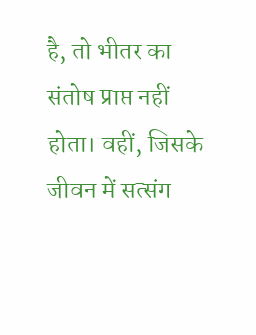है, तो भीतर का संतोष प्राप्त नहीं होता। वहीं, जिसके जीवन में सत्संग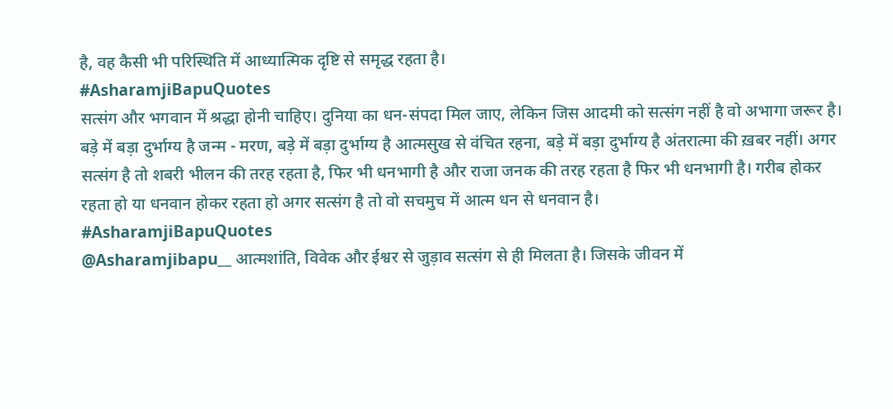है, वह कैसी भी परिस्थिति में आध्यात्मिक दृष्टि से समृद्ध रहता है।
#AsharamjiBapuQuotes
सत्संग और भगवान में श्रद्धा होनी चाहिए। दुनिया का धन-संपदा मिल जाए, लेकिन जिस आदमी को सत्संग नहीं है वो अभागा जरूर है। बड़े में बड़ा दुर्भाग्य है जन्म - मरण, बड़े में बड़ा दुर्भाग्य है आत्मसुख से वंचित रहना, बड़े में बड़ा दुर्भाग्य है अंतरात्मा की ख़बर नहीं। अगर सत्संग है तो शबरी भीलन की तरह रहता है, फिर भी धनभागी है और राजा जनक की तरह रहता है फिर भी धनभागी है। गरीब होकर रहता हो या धनवान होकर रहता हो अगर सत्संग है तो वो सचमुच में आत्म धन से धनवान है।
#AsharamjiBapuQuotes
@Asharamjibapu__ आत्मशांति, विवेक और ईश्वर से जुड़ाव सत्संग से ही मिलता है। जिसके जीवन में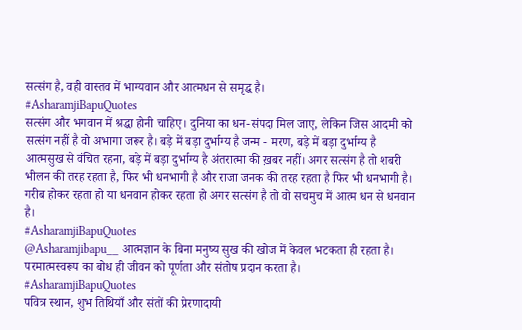सत्संग है, वही वास्तव में भाग्यवान और आत्मधन से समृद्ध है।
#AsharamjiBapuQuotes
सत्संग और भगवान में श्रद्धा होनी चाहिए। दुनिया का धन-संपदा मिल जाए, लेकिन जिस आदमी को सत्संग नहीं है वो अभागा जरूर है। बड़े में बड़ा दुर्भाग्य है जन्म - मरण, बड़े में बड़ा दुर्भाग्य है आत्मसुख से वंचित रहना, बड़े में बड़ा दुर्भाग्य है अंतरात्मा की ख़बर नहीं। अगर सत्संग है तो शबरी भीलन की तरह रहता है, फिर भी धनभागी है और राजा जनक की तरह रहता है फिर भी धनभागी है। गरीब होकर रहता हो या धनवान होकर रहता हो अगर सत्संग है तो वो सचमुच में आत्म धन से धनवान है।
#AsharamjiBapuQuotes
@Asharamjibapu__ आत्मज्ञान के बिना मनुष्य सुख की खोज में केवल भटकता ही रहता है। परमात्मस्वरूप का बोध ही जीवन को पूर्णता और संतोष प्रदान करता है।
#AsharamjiBapuQuotes
पवित्र स्थान, शुभ तिथियाँ और संतों की प्रेरणादायी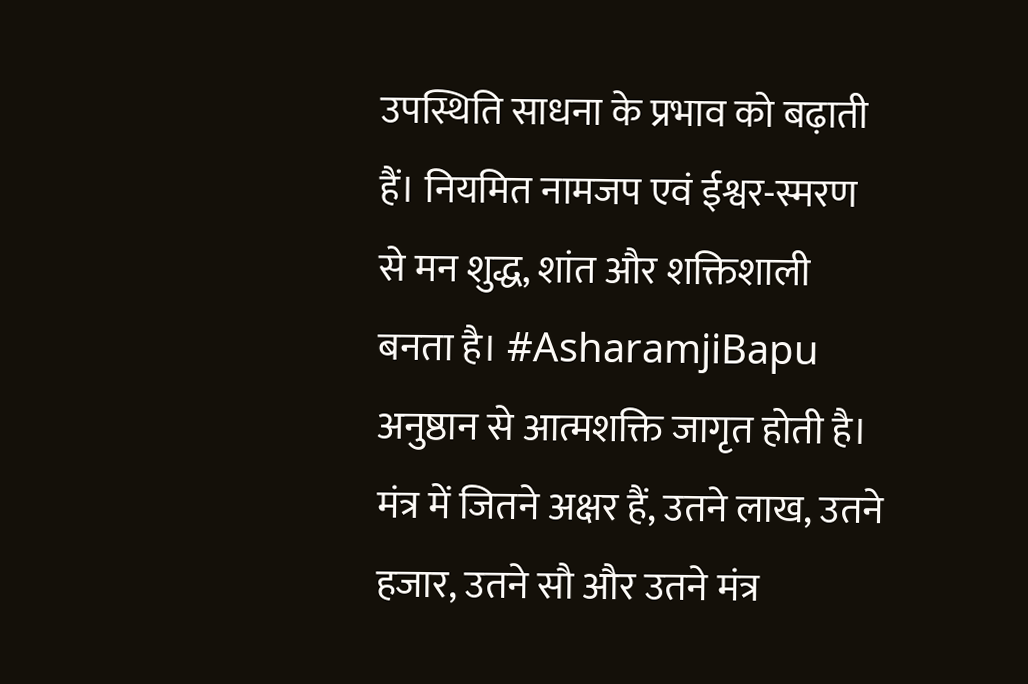उपस्थिति साधना के प्रभाव को बढ़ाती हैं। नियमित नामजप एवं ईश्वर-स्मरण से मन शुद्ध, शांत और शक्तिशाली बनता है। #AsharamjiBapu
अनुष्ठान से आत्मशक्ति जागृत होती है। मंत्र में जितने अक्षर हैं, उतने लाख, उतने हजार, उतने सौ और उतने मंत्र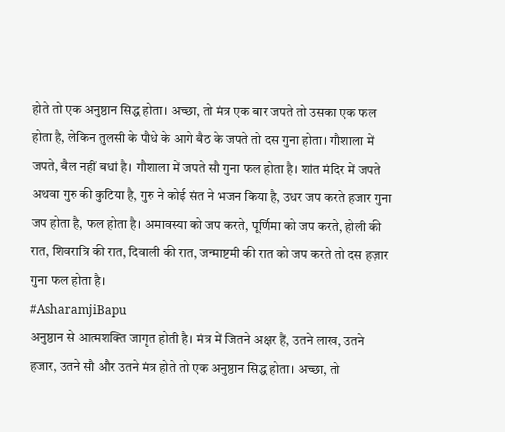होते तो एक अनुष्ठान सिद्ध होता। अच्छा, तो मंत्र एक बार जपते तो उसका एक फल होता है, लेकिन तुलसी के पौधे के आगे बैठ के जपते तो दस गुना होता। गौशाला में जपते, बैल नहीं बधां है। गौशाला में जपते सौ गुना फल होता है। शांत मंदिर में जपते अथवा गुरु की कुटिया है, गुरु ने कोई संत ने भजन किया है, उधर जप करते हजार गुना जप होता है, फल होता है। अमावस्या को जप करते, पूर्णिमा को जप करते, होली की रात, शिवरात्रि की रात, दिवाली की रात, जन्माष्टमी की रात को जप करते तो दस हज़ार गुना फल होता है।
#AsharamjiBapu
अनुष्ठान से आत्मशक्ति जागृत होती है। मंत्र में जितने अक्षर हैं, उतने लाख, उतने हजार, उतने सौ और उतने मंत्र होते तो एक अनुष्ठान सिद्ध होता। अच्छा, तो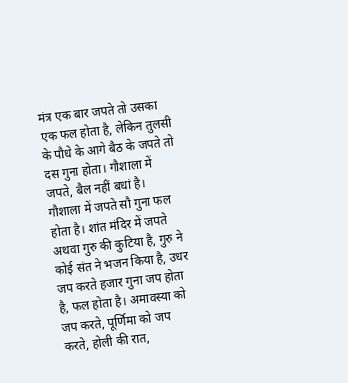मंत्र एक बार जपते तो उसका एक फल होता है, लेकिन तुलसी के पौधे के आगे बैठ के जपते तो दस गुना होता। गौशाला में जपते, बैल नहीं बधां है। गौशाला में जपते सौ गुना फल होता है। शांत मंदिर में जपते अथवा गुरु की कुटिया है, गुरु ने कोई संत ने भजन किया है, उधर जप करते हजार गुना जप होता है, फल होता है। अमावस्या को जप करते, पूर्णिमा को जप करते, होली की रात,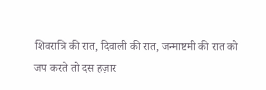शिवरात्रि की रात, दिवाली की रात, जन्माष्टमी की रात को जप करते तो दस हज़ार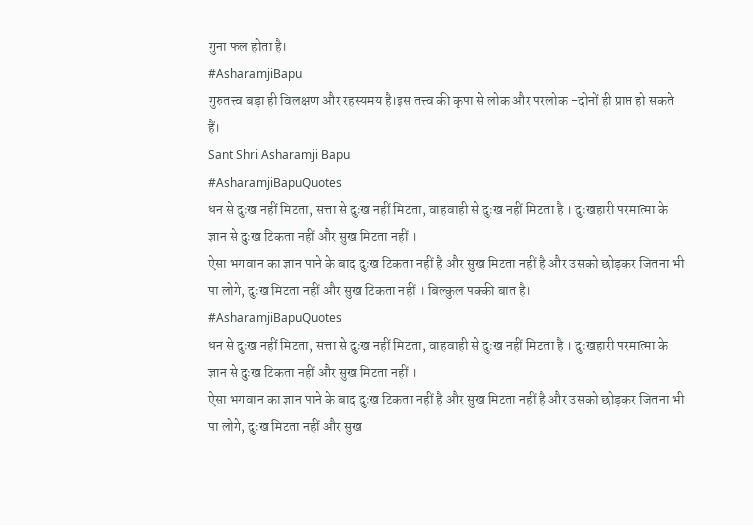गुना फल होता है।
#AsharamjiBapu
गुरुतत्त्व बड़ा ही विलक्षण और रहस्यमय है।इस तत्त्व की कृपा से लोक और परलोक -दोनों ही प्राप्त हो सकते हैं।
Sant Shri Asharamji Bapu
#AsharamjiBapuQuotes
धन से दुःख नहीं मिटता, सत्ता से दुःख नहीं मिटता, वाहवाही से दुःख नहीं मिटता है । दुःखहारी परमात्मा के ज्ञान से दुःख टिकता नहीं और सुख मिटता नहीं ।
ऐसा भगवान का ज्ञान पाने के बाद दुःख टिकता नहीं है और सुख मिटता नहीं है और उसको छोड़कर जितना भी पा लोगे, दुःख मिटता नहीं और सुख टिकता नहीं । बिल्कुल पक्की बात है।
#AsharamjiBapuQuotes
धन से दुःख नहीं मिटता, सत्ता से दुःख नहीं मिटता, वाहवाही से दुःख नहीं मिटता है । दुःखहारी परमात्मा के ज्ञान से दुःख टिकता नहीं और सुख मिटता नहीं ।
ऐसा भगवान का ज्ञान पाने के बाद दुःख टिकता नहीं है और सुख मिटता नहीं है और उसको छोड़कर जितना भी पा लोगे, दुःख मिटता नहीं और सुख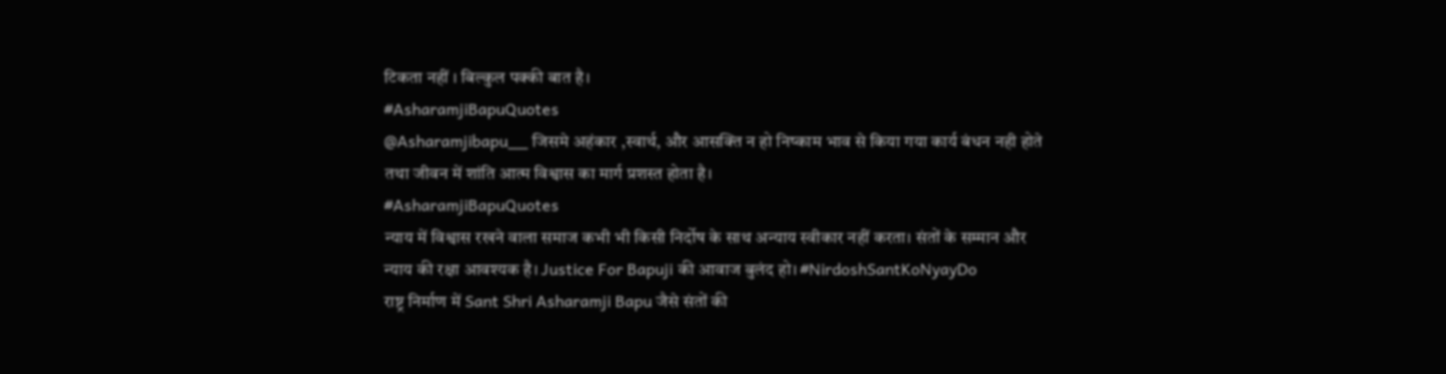टिकता नहीं । बिल्कुल पक्की बात है।
#AsharamjiBapuQuotes
@Asharamjibapu__ जिसमे अहंकार ,स्वार्थ, और आसक्ति न हो निष्काम भाव से किया गया कार्य बंधन नही होते तथा जीवन में शांति आत्म विश्वास का मार्ग प्रशस्त होता है।
#AsharamjiBapuQuotes
न्याय में विश्वास रखने वाला समाज कभी भी किसी निर्दोष के साथ अन्याय स्वीकार नहीं करता। संतों के सम्मान और न्याय की रक्षा आवश्यक है। Justice For Bapuji की आवाज बुलंद हो। #NirdoshSantKoNyayDo
राष्ट्र निर्माण में Sant Shri Asharamji Bapu जैसे संतों की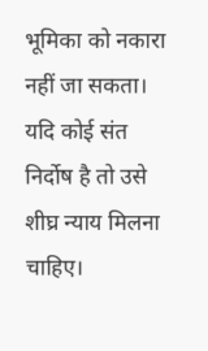भूमिका को नकारा नहीं जा सकता। यदि कोई संत निर्दोष है तो उसे शीघ्र न्याय मिलना चाहिए।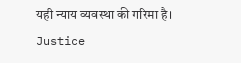यही न्याय व्यवस्था की गरिमा है। Justice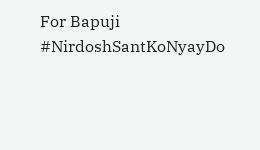For Bapuji #NirdoshSantKoNyayDo